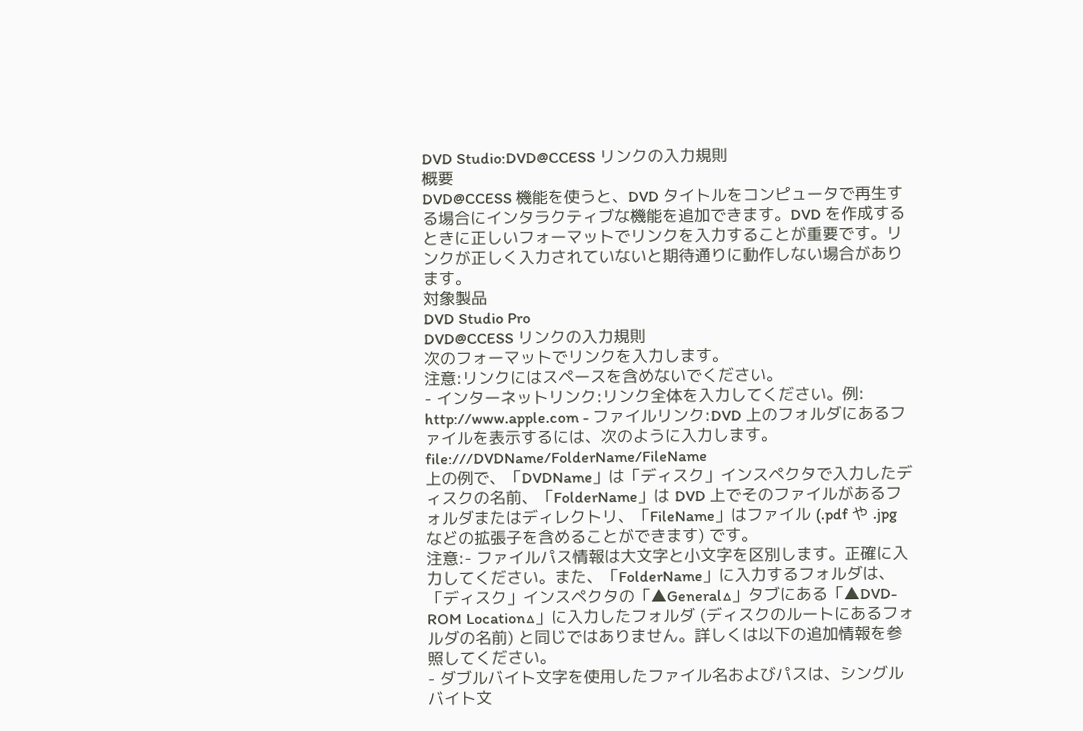DVD Studio:DVD@CCESS リンクの入力規則
概要
DVD@CCESS 機能を使うと、DVD タイトルをコンピュータで再生する場合にインタラクティブな機能を追加できます。DVD を作成するときに正しいフォーマットでリンクを入力することが重要です。リンクが正しく入力されていないと期待通りに動作しない場合があります。
対象製品
DVD Studio Pro
DVD@CCESS リンクの入力規則
次のフォーマットでリンクを入力します。
注意:リンクにはスペースを含めないでください。
- インターネットリンク:リンク全体を入力してください。例:
http://www.apple.com - ファイルリンク:DVD 上のフォルダにあるファイルを表示するには、次のように入力します。
file:///DVDName/FolderName/FileName
上の例で、「DVDName」は「ディスク」インスペクタで入力したディスクの名前、「FolderName」は DVD 上でそのファイルがあるフォルダまたはディレクトリ、「FileName」はファイル (.pdf や .jpg などの拡張子を含めることができます) です。
注意:- ファイルパス情報は大文字と小文字を区別します。正確に入力してください。また、「FolderName」に入力するフォルダは、「ディスク」インスペクタの「▲General△」タブにある「▲DVD-ROM Location△」に入力したフォルダ (ディスクのルートにあるフォルダの名前) と同じではありません。詳しくは以下の追加情報を参照してください。
- ダブルバイト文字を使用したファイル名およびパスは、シングルバイト文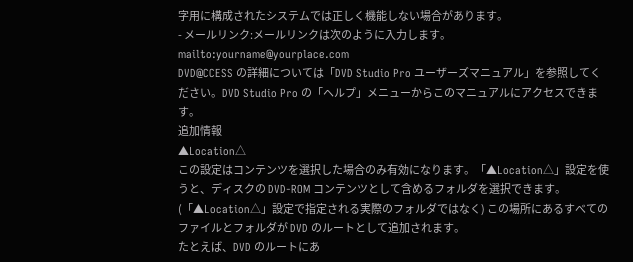字用に構成されたシステムでは正しく機能しない場合があります。
- メールリンク:メールリンクは次のように入力します。
mailto:yourname@yourplace.com
DVD@CCESS の詳細については「DVD Studio Pro ユーザーズマニュアル」を参照してください。DVD Studio Pro の「ヘルプ」メニューからこのマニュアルにアクセスできます。
追加情報
▲Location△
この設定はコンテンツを選択した場合のみ有効になります。「▲Location△」設定を使うと、ディスクの DVD-ROM コンテンツとして含めるフォルダを選択できます。(「▲Location△」設定で指定される実際のフォルダではなく) この場所にあるすべてのファイルとフォルダが DVD のルートとして追加されます。
たとえば、DVD のルートにあ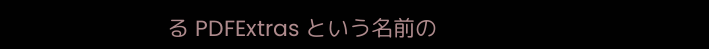る PDFExtras という名前の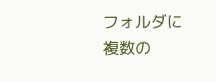フォルダに複数の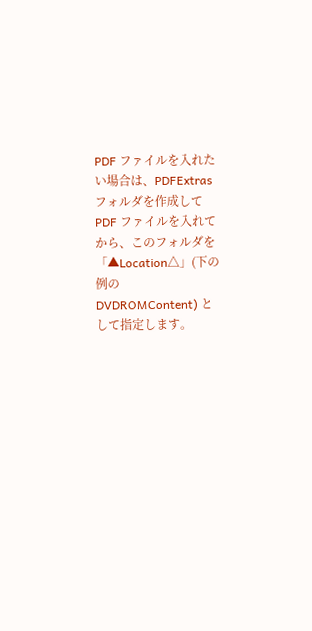PDF ファイルを入れたい場合は、PDFExtras フォルダを作成して PDF ファイルを入れてから、このフォルダを「▲Location△」(下の例の DVDROMContent) として指定します。